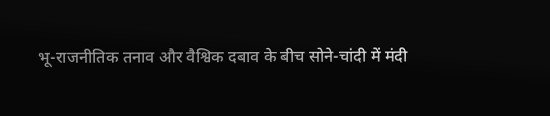भू-राजनीतिक तनाव और वैश्विक दबाव के बीच सोने-चांदी में मंदी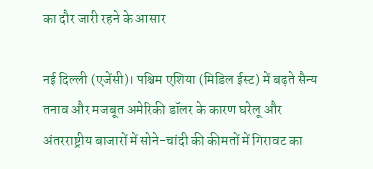का दौर जारी रहने के आसार

नई दिल्ली (एजेंसी)। पश्चिम एशिया (मिडिल ईस्ट) में बढ़ते सैन्य तनाव और मजबूत अमेरिकी डॉलर के कारण घरेलू और अंतरराष्ट्रीय बाजारों में सोने-चांदी की कीमतों में गिरावट का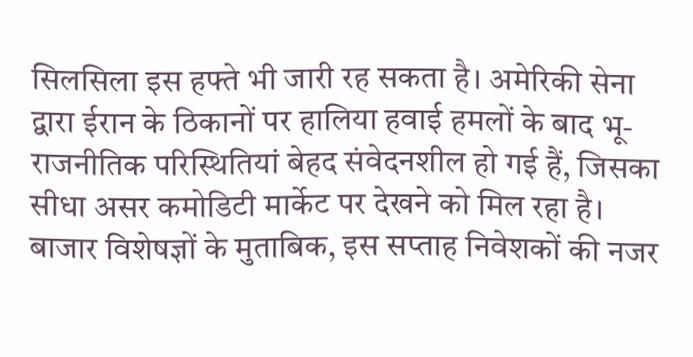सिलसिला इस हफ्ते भी जारी रह सकता है। अमेरिकी सेना द्वारा ईरान के ठिकानों पर हालिया हवाई हमलों के बाद भू-राजनीतिक परिस्थितियां बेहद संवेदनशील हो गई हैं, जिसका सीधा असर कमोडिटी मार्केट पर देखने को मिल रहा है।
बाजार विशेषज्ञों के मुताबिक, इस सप्ताह निवेशकों की नजर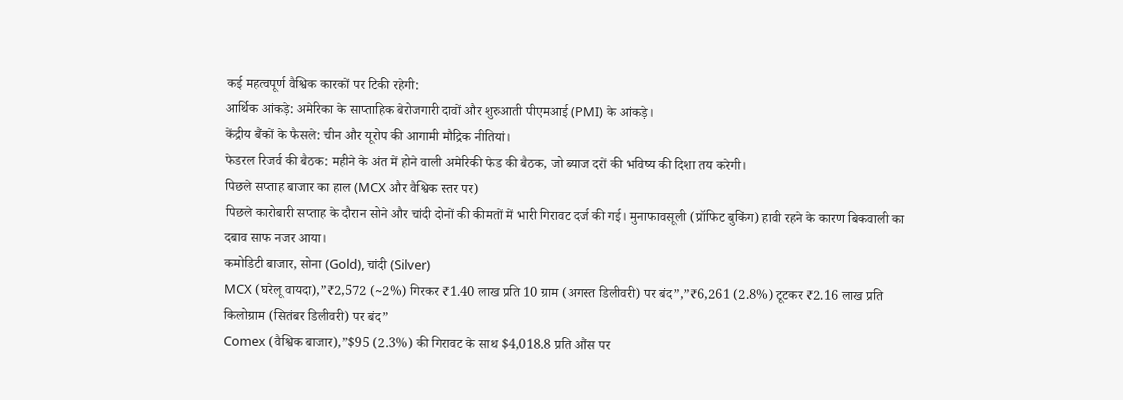कई महत्वपूर्ण वैश्विक कारकों पर टिकी रहेगी:
आर्थिक आंकड़े: अमेरिका के साप्ताहिक बेरोजगारी दावों और शुरुआती पीएमआई (PMI) के आंकड़े।
केंद्रीय बैंकों के फैसले: चीन और यूरोप की आगामी मौद्रिक नीतियां।
फेडरल रिजर्व की बैठक: महीने के अंत में होने वाली अमेरिकी फेड की बैठक, जो ब्याज दरों की भविष्य की दिशा तय करेगी।
पिछले सप्ताह बाजार का हाल (MCX और वैश्विक स्तर पर)
पिछले कारोबारी सप्ताह के दौरान सोने और चांदी दोनों की कीमतों में भारी गिरावट दर्ज की गई। मुनाफावसूली (प्रॉफिट बुकिंग) हावी रहने के कारण बिकवाली का दबाव साफ नजर आया।
कमोडिटी बाजार, सोना (Gold), चांदी (Silver)
MCX (घरेलू वायदा),”₹2,572 (~2%) गिरकर ₹1.40 लाख प्रति 10 ग्राम (अगस्त डिलीवरी) पर बंद”,”₹6,261 (2.8%) टूटकर ₹2.16 लाख प्रति किलोग्राम (सितंबर डिलीवरी) पर बंद”
Comex (वैश्विक बाजार),”$95 (2.3%) की गिरावट के साथ $4,018.8 प्रति औंस पर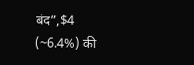बंद”,$4 (~6.4%) की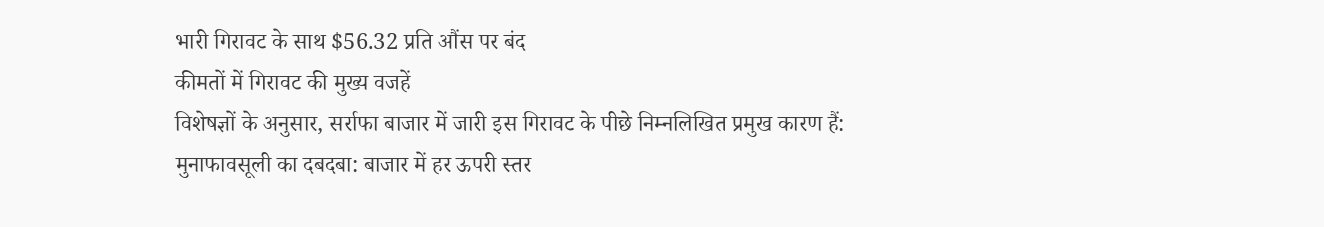भारी गिरावट के साथ $56.32 प्रति औंस पर बंद
कीमतों में गिरावट की मुख्य वजहें
विशेषज्ञों के अनुसार, सर्राफा बाजार में जारी इस गिरावट के पीछे निम्नलिखित प्रमुख कारण हैं:
मुनाफावसूली का दबदबा: बाजार में हर ऊपरी स्तर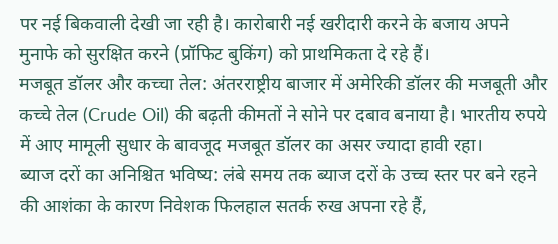पर नई बिकवाली देखी जा रही है। कारोबारी नई खरीदारी करने के बजाय अपने मुनाफे को सुरक्षित करने (प्रॉफिट बुकिंग) को प्राथमिकता दे रहे हैं।
मजबूत डॉलर और कच्चा तेल: अंतरराष्ट्रीय बाजार में अमेरिकी डॉलर की मजबूती और कच्चे तेल (Crude Oil) की बढ़ती कीमतों ने सोने पर दबाव बनाया है। भारतीय रुपये में आए मामूली सुधार के बावजूद मजबूत डॉलर का असर ज्यादा हावी रहा।
ब्याज दरों का अनिश्चित भविष्य: लंबे समय तक ब्याज दरों के उच्च स्तर पर बने रहने की आशंका के कारण निवेशक फिलहाल सतर्क रुख अपना रहे हैं,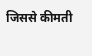जिससे कीमती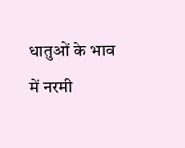धातुओं के भाव में नरमी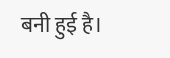बनी हुई है।